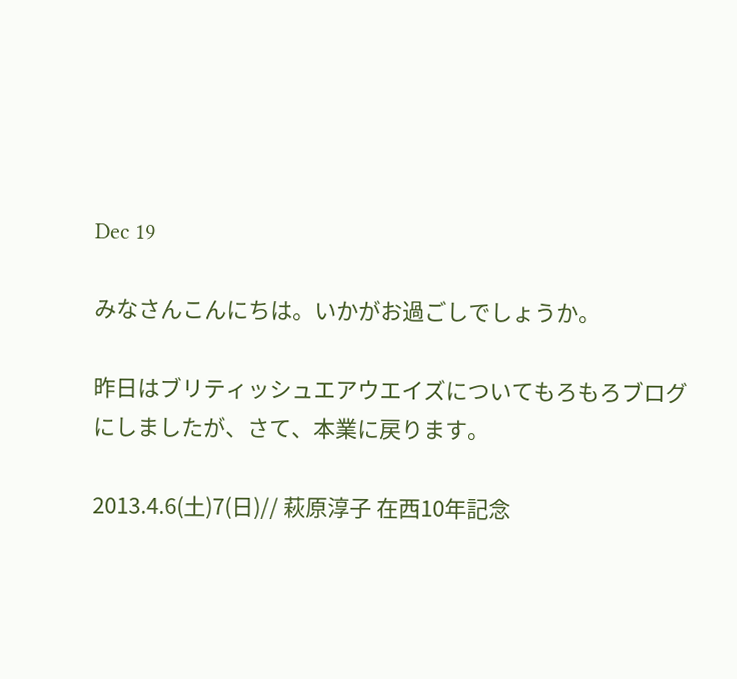Dec 19

みなさんこんにちは。いかがお過ごしでしょうか。

昨日はブリティッシュエアウエイズについてもろもろブログにしましたが、さて、本業に戻ります。

2013.4.6(土)7(日)// 萩原淳子 在西10年記念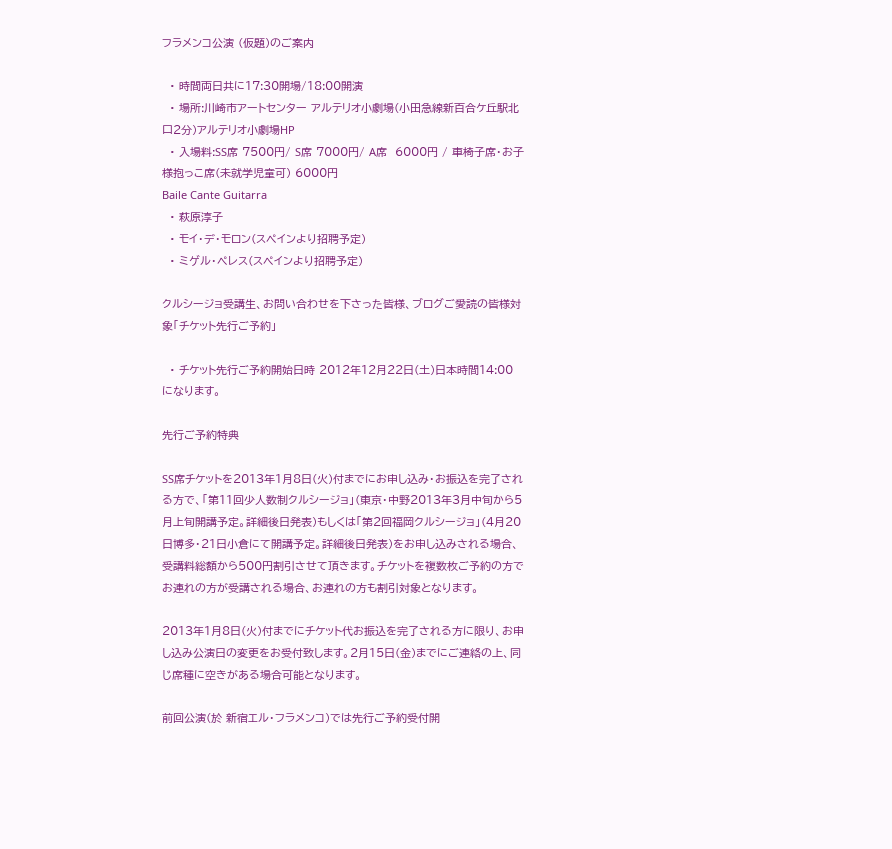フラメンコ公演 (仮題)のご案内

  • 時間両日共に17:30開場/18:00開演
  • 場所:川崎市アートセンター アルテリオ小劇場(小田急線新百合ケ丘駅北口2分)アルテリオ小劇場HP
  • 入場料:SS席 7500円/ S席 7000円/ A席  6000円 / 車椅子席・お子様抱っこ席(未就学児童可) 6000円
Baile Cante Guitarra
  • 萩原淳子
  • モイ・デ・モロン(スペインより招聘予定)
  • ミゲル・ペレス(スペインより招聘予定)

クルシージョ受講生、お問い合わせを下さった皆様、ブログご愛読の皆様対象「チケット先行ご予約」

  • チケット先行ご予約開始日時 2012年12月22日(土)日本時間14:00 になります。

先行ご予約特典

SS席チケットを2013年1月8日(火)付までにお申し込み・お振込を完了される方で、「第11回少人数制クルシージョ」(東京・中野2013年3月中旬から5月上旬開講予定。詳細後日発表)もしくは「第2回福岡クルシージョ」(4月20日博多・21日小倉にて開講予定。詳細後日発表)をお申し込みされる場合、受講料総額から500円割引させて頂きます。チケットを複数枚ご予約の方でお連れの方が受講される場合、お連れの方も割引対象となります。

2013年1月8日(火)付までにチケット代お振込を完了される方に限り、お申し込み公演日の変更をお受付致します。2月15日(金)までにご連絡の上、同じ席種に空きがある場合可能となります。

前回公演(於 新宿エル・フラメンコ)では先行ご予約受付開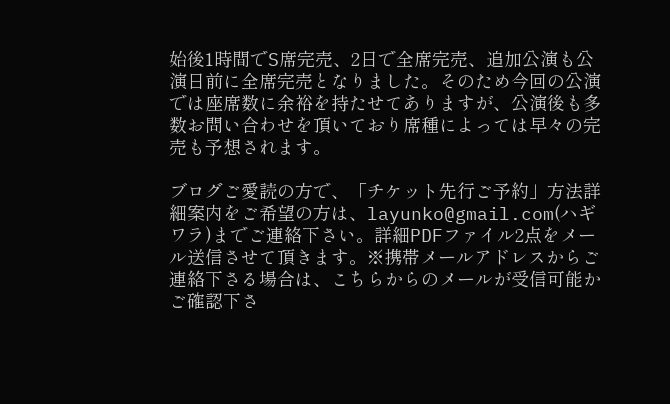始後1時間でS席完売、2日で全席完売、追加公演も公演日前に全席完売となりました。そのため今回の公演では座席数に余裕を持たせてありますが、公演後も多数お問い合わせを頂いており席種によっては早々の完売も予想されます。

ブログご愛読の方で、「チケット先行ご予約」方法詳細案内をご希望の方は、layunko@gmail.com(ハギワラ)までご連絡下さい。詳細PDFファイル2点をメール送信させて頂きます。※携帯メールアドレスからご連絡下さる場合は、こちらからのメールが受信可能かご確認下さ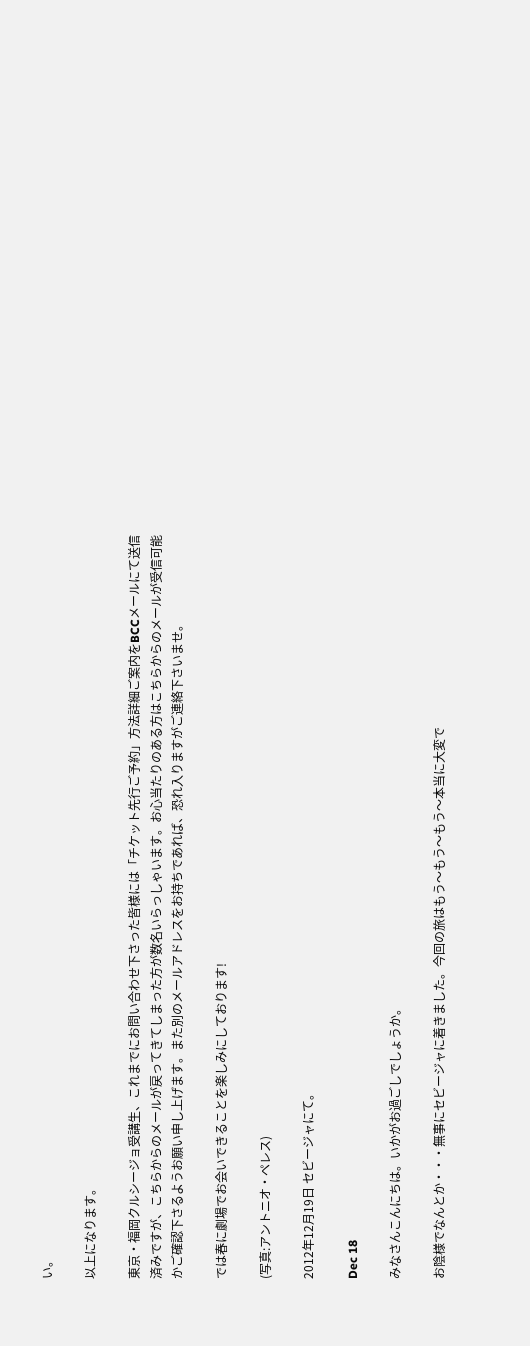い。

以上になります。

東京・福岡クルシージョ受講生、これまでにお問い合わせ下さった皆様には「チケット先行ご予約」方法詳細ご案内をBCCメールにて送信済みですが、こちらからのメールが戻ってきてしまった方が数名いらっしゃいます。お心当たりのある方はこちらからのメールが受信可能かご確認下さるようお願い申し上げます。また別のメールアドレスをお持ちであれば、恐れ入りますがご連絡下さいませ。

では春に劇場でお会いできることを楽しみにしております!

(写真:アントニオ・ペレス)

2012年12月19日 セビージャにて。

Dec 18

みなさんこんにちは。いかがお過ごしでしょうか。

お陰様でなんとか・・・無事にセビージャに着きました。今回の旅はもう〜もう〜もう〜本当に大変で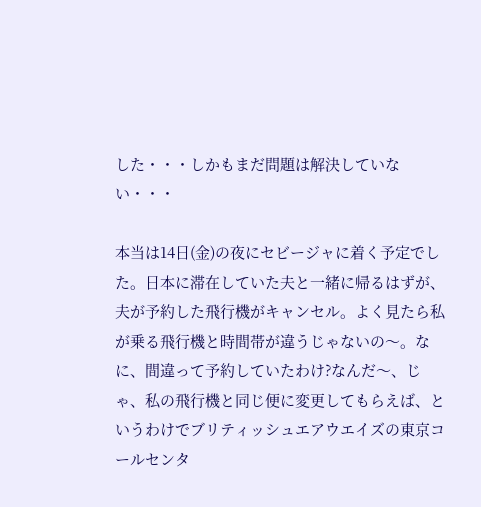した・・・しかもまだ問題は解決していない・・・

本当は14日(金)の夜にセビージャに着く予定でした。日本に滞在していた夫と一緒に帰るはずが、夫が予約した飛行機がキャンセル。よく見たら私が乗る飛行機と時間帯が違うじゃないの〜。なに、間違って予約していたわけ?なんだ〜、じゃ、私の飛行機と同じ便に変更してもらえば、というわけでブリティッシュエアウエイズの東京コールセンタ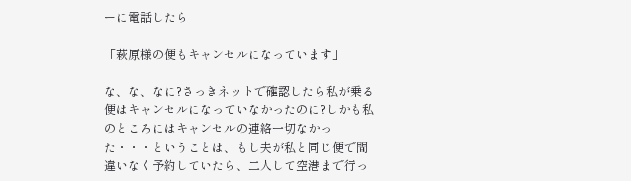ーに電話したら

「萩原様の便もキャンセルになっています」

な、な、なに?さっきネットで確認したら私が乗る便はキャンセルになっていなかったのに?しかも私のところにはキャンセルの連絡一切なかった・・・ということは、もし夫が私と同じ便で間違いなく予約していたら、二人して空港まで行っ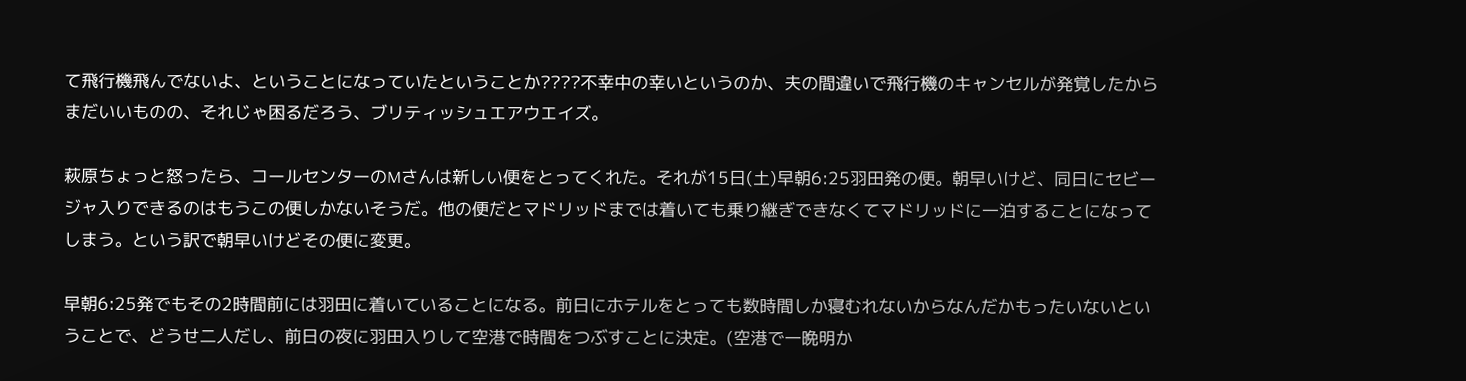て飛行機飛んでないよ、ということになっていたということか????不幸中の幸いというのか、夫の間違いで飛行機のキャンセルが発覚したからまだいいものの、それじゃ困るだろう、ブリティッシュエアウエイズ。

萩原ちょっと怒ったら、コールセンターのMさんは新しい便をとってくれた。それが15日(土)早朝6:25羽田発の便。朝早いけど、同日にセビージャ入りできるのはもうこの便しかないそうだ。他の便だとマドリッドまでは着いても乗り継ぎできなくてマドリッドに一泊することになってしまう。という訳で朝早いけどその便に変更。

早朝6:25発でもその2時間前には羽田に着いていることになる。前日にホテルをとっても数時間しか寝むれないからなんだかもったいないということで、どうせ二人だし、前日の夜に羽田入りして空港で時間をつぶすことに決定。(空港で一晩明か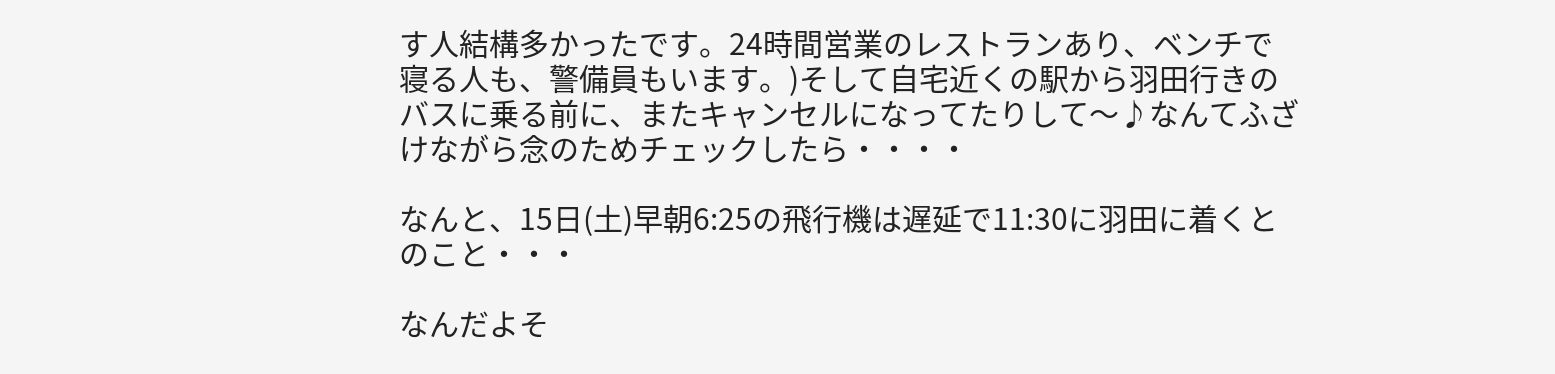す人結構多かったです。24時間営業のレストランあり、ベンチで寝る人も、警備員もいます。)そして自宅近くの駅から羽田行きのバスに乗る前に、またキャンセルになってたりして〜♪なんてふざけながら念のためチェックしたら・・・・

なんと、15日(土)早朝6:25の飛行機は遅延で11:30に羽田に着くとのこと・・・

なんだよそ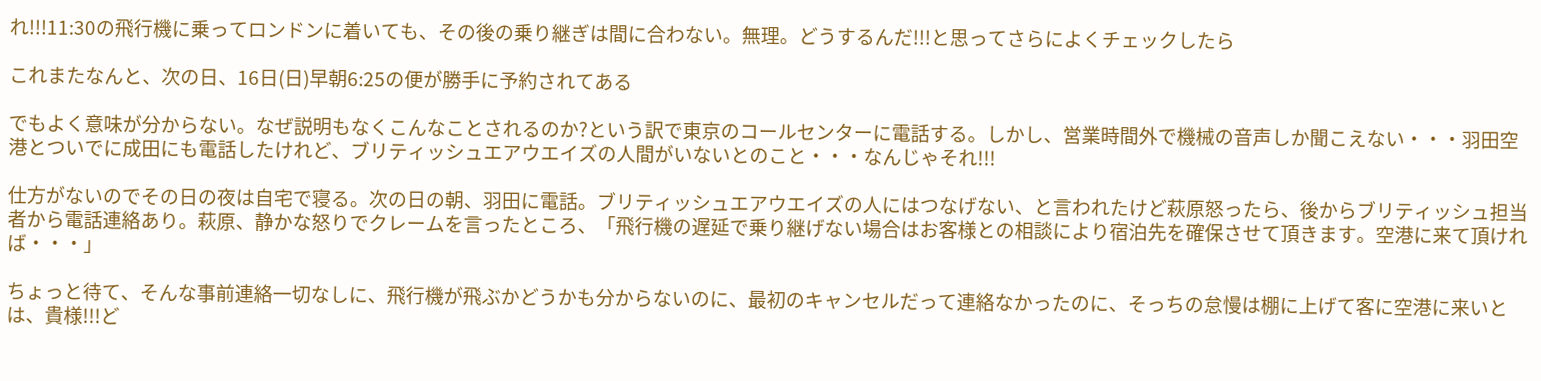れ!!!11:30の飛行機に乗ってロンドンに着いても、その後の乗り継ぎは間に合わない。無理。どうするんだ!!!と思ってさらによくチェックしたら

これまたなんと、次の日、16日(日)早朝6:25の便が勝手に予約されてある

でもよく意味が分からない。なぜ説明もなくこんなことされるのか?という訳で東京のコールセンターに電話する。しかし、営業時間外で機械の音声しか聞こえない・・・羽田空港とついでに成田にも電話したけれど、ブリティッシュエアウエイズの人間がいないとのこと・・・なんじゃそれ!!!

仕方がないのでその日の夜は自宅で寝る。次の日の朝、羽田に電話。ブリティッシュエアウエイズの人にはつなげない、と言われたけど萩原怒ったら、後からブリティッシュ担当者から電話連絡あり。萩原、静かな怒りでクレームを言ったところ、「飛行機の遅延で乗り継げない場合はお客様との相談により宿泊先を確保させて頂きます。空港に来て頂ければ・・・」

ちょっと待て、そんな事前連絡一切なしに、飛行機が飛ぶかどうかも分からないのに、最初のキャンセルだって連絡なかったのに、そっちの怠慢は棚に上げて客に空港に来いとは、貴様!!!ど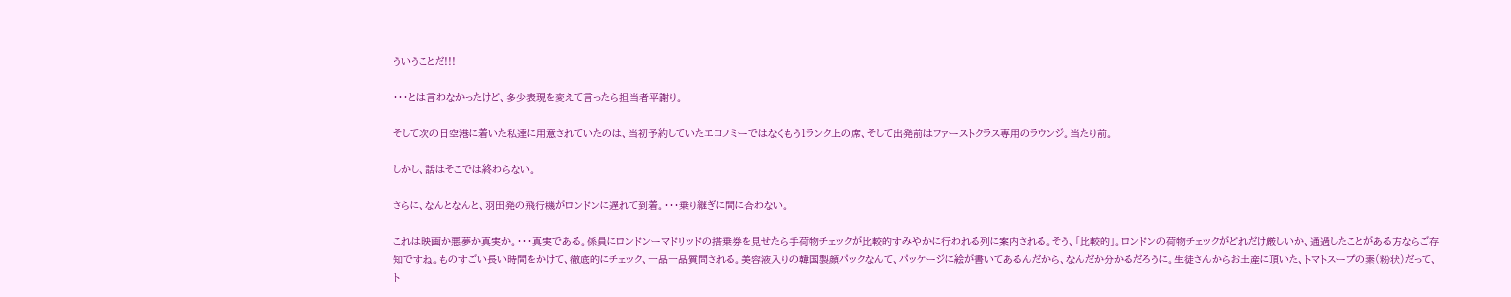ういうことだ!!!

・・・とは言わなかったけど、多少表現を変えて言ったら担当者平謝り。

そして次の日空港に着いた私達に用意されていたのは、当初予約していたエコノミーではなくもう1ランク上の席、そして出発前はファーストクラス専用のラウンジ。当たり前。

しかし、話はそこでは終わらない。

さらに、なんとなんと、羽田発の飛行機がロンドンに遅れて到着。・・・乗り継ぎに間に合わない。

これは映画か悪夢か真実か。・・・真実である。係員にロンドンーマドリッドの搭乗券を見せたら手荷物チェックが比較的すみやかに行われる列に案内される。そう、「比較的」。ロンドンの荷物チェックがどれだけ厳しいか、通過したことがある方ならご存知ですね。ものすごい長い時間をかけて、徹底的にチェック、一品一品質問される。美容液入りの韓国製顔パックなんて、パッケージに絵が書いてあるんだから、なんだか分かるだろうに。生徒さんからお土産に頂いた、トマトスープの素(粉状)だって、ト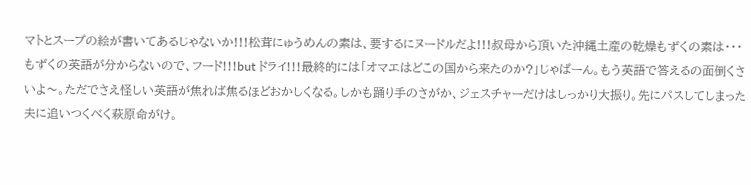マトとスープの絵が書いてあるじゃないか!!!松茸にゅうめんの素は、要するにヌードルだよ!!!叔母から頂いた沖縄土産の乾燥もずくの素は・・・もずくの英語が分からないので、フード!!!but ドライ!!!最終的には「オマエはどこの国から来たのか?」じゃぱーん。もう英語で答えるの面倒くさいよ〜。ただでさえ怪しい英語が焦れば焦るほどおかしくなる。しかも踊り手のさがか、ジェスチャーだけはしっかり大振り。先にパスしてしまった夫に追いつくべく萩原命がけ。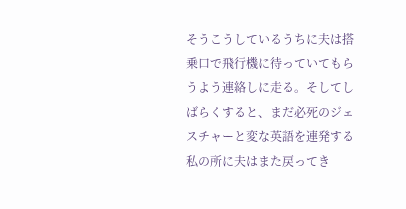そうこうしているうちに夫は搭乗口で飛行機に待っていてもらうよう連絡しに走る。そしてしばらくすると、まだ必死のジェスチャーと変な英語を連発する私の所に夫はまた戻ってき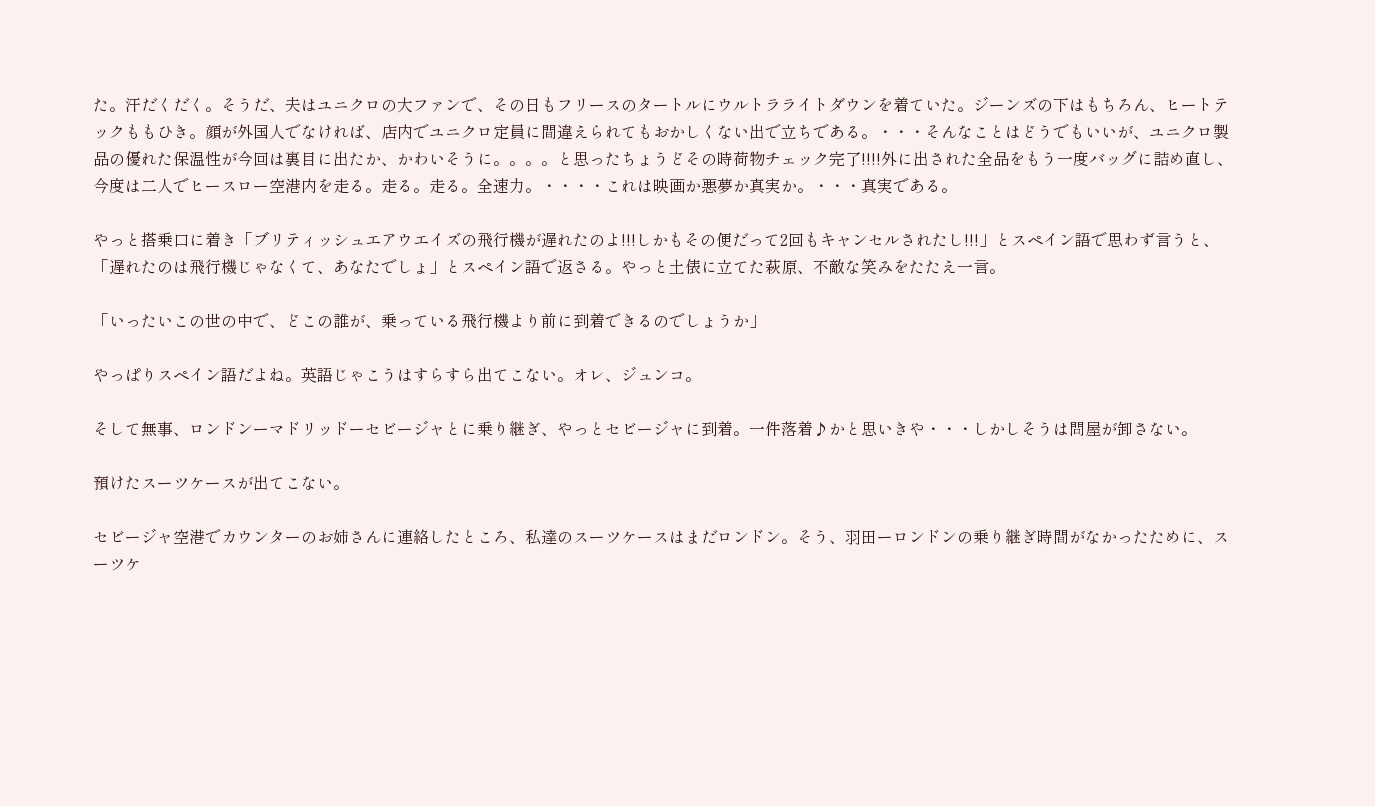た。汗だくだく。そうだ、夫はユニクロの大ファンで、その日もフリースのタートルにウルトラライトダウンを着ていた。ジーンズの下はもちろん、ヒートテックももひき。顔が外国人でなければ、店内でユニクロ定員に間違えられてもおかしくない出で立ちである。・・・そんなことはどうでもいいが、ユニクロ製品の優れた保温性が今回は裏目に出たか、かわいそうに。。。。と思ったちょうどその時荷物チェック完了!!!!外に出された全品をもう一度バッグに詰め直し、今度は二人でヒースロー空港内を走る。走る。走る。全速力。・・・・これは映画か悪夢か真実か。・・・真実である。

やっと搭乗口に着き「ブリティッシュエアウエイズの飛行機が遅れたのよ!!!しかもその便だって2回もキャンセルされたし!!!」とスペイン語で思わず言うと、「遅れたのは飛行機じゃなくて、あなたでしょ」とスペイン語で返さる。やっと土俵に立てた萩原、不敵な笑みをたたえ一言。

「いったいこの世の中で、どこの誰が、乗っている飛行機より前に到着できるのでしょうか」

やっぱりスペイン語だよね。英語じゃこうはすらすら出てこない。オレ、ジュンコ。

そして無事、ロンドンーマドリッドーセビージャとに乗り継ぎ、やっとセビージャに到着。一件落着♪かと思いきや・・・しかしそうは問屋が卸さない。

預けたスーツケースが出てこない。

セビージャ空港でカウンターのお姉さんに連絡したところ、私達のスーツケースはまだロンドン。そう、羽田ーロンドンの乗り継ぎ時間がなかったために、スーツケ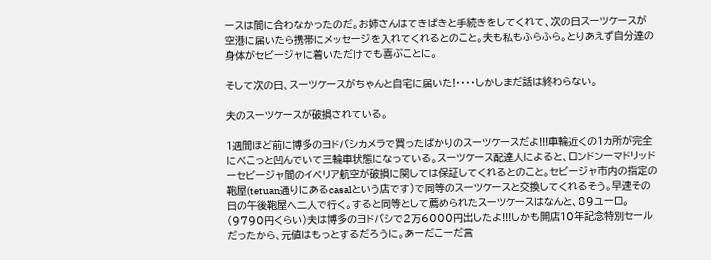ースは間に合わなかったのだ。お姉さんはてきぱきと手続きをしてくれて、次の日スーツケースが空港に届いたら携帯にメッセージを入れてくれるとのこと。夫も私もふらふら。とりあえず自分達の身体がセビージャに着いただけでも喜ぶことに。

そして次の日、スーツケースがちゃんと自宅に届いた!・・・・しかしまだ話は終わらない。

夫のスーツケースが破損されている。

1週間ほど前に博多のヨドバシカメラで買ったばかりのスーツケースだよ!!!車輪近くの1カ所が完全にべこっと凹んでいて三輪車状態になっている。スーツケース配達人によると、ロンドンーマドリッドーセビージャ間のイベリア航空が破損に関しては保証してくれるとのこと。セビージャ市内の指定の鞄屋(tetuan通りにあるcasalという店です)で同等のスーツケースと交換してくれるそう。早速その日の午後鞄屋へ二人で行く。すると同等として薦められたスーツケースはなんと、89ユーロ。(9790円くらい)夫は博多のヨドバシで2万6000円出したよ!!!しかも開店10年記念特別セールだったから、元値はもっとするだろうに。あーだこーだ言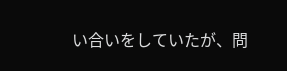い合いをしていたが、問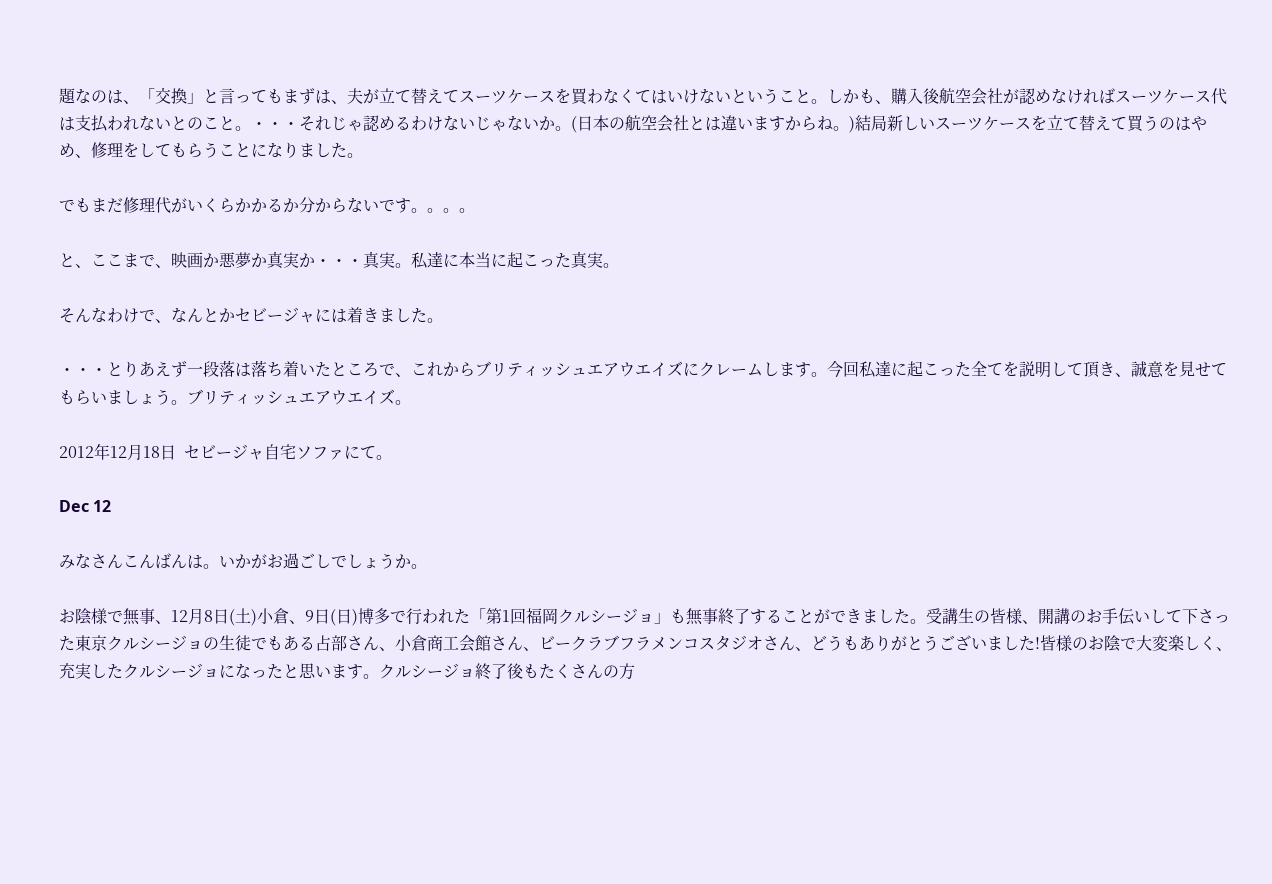題なのは、「交換」と言ってもまずは、夫が立て替えてスーツケースを買わなくてはいけないということ。しかも、購入後航空会社が認めなければスーツケース代は支払われないとのこと。・・・それじゃ認めるわけないじゃないか。(日本の航空会社とは違いますからね。)結局新しいスーツケースを立て替えて買うのはやめ、修理をしてもらうことになりました。

でもまだ修理代がいくらかかるか分からないです。。。。

と、ここまで、映画か悪夢か真実か・・・真実。私達に本当に起こった真実。

そんなわけで、なんとかセビージャには着きました。

・・・とりあえず一段落は落ち着いたところで、これからブリティッシュエアウエイズにクレームします。今回私達に起こった全てを説明して頂き、誠意を見せてもらいましょう。ブリティッシュエアウエイズ。

2012年12月18日  セビージャ自宅ソファにて。

Dec 12

みなさんこんばんは。いかがお過ごしでしょうか。

お陰様で無事、12月8日(土)小倉、9日(日)博多で行われた「第1回福岡クルシージョ」も無事終了することができました。受講生の皆様、開講のお手伝いして下さった東京クルシージョの生徒でもある占部さん、小倉商工会館さん、ビークラブフラメンコスタジオさん、どうもありがとうございました!皆様のお陰で大変楽しく、充実したクルシージョになったと思います。クルシージョ終了後もたくさんの方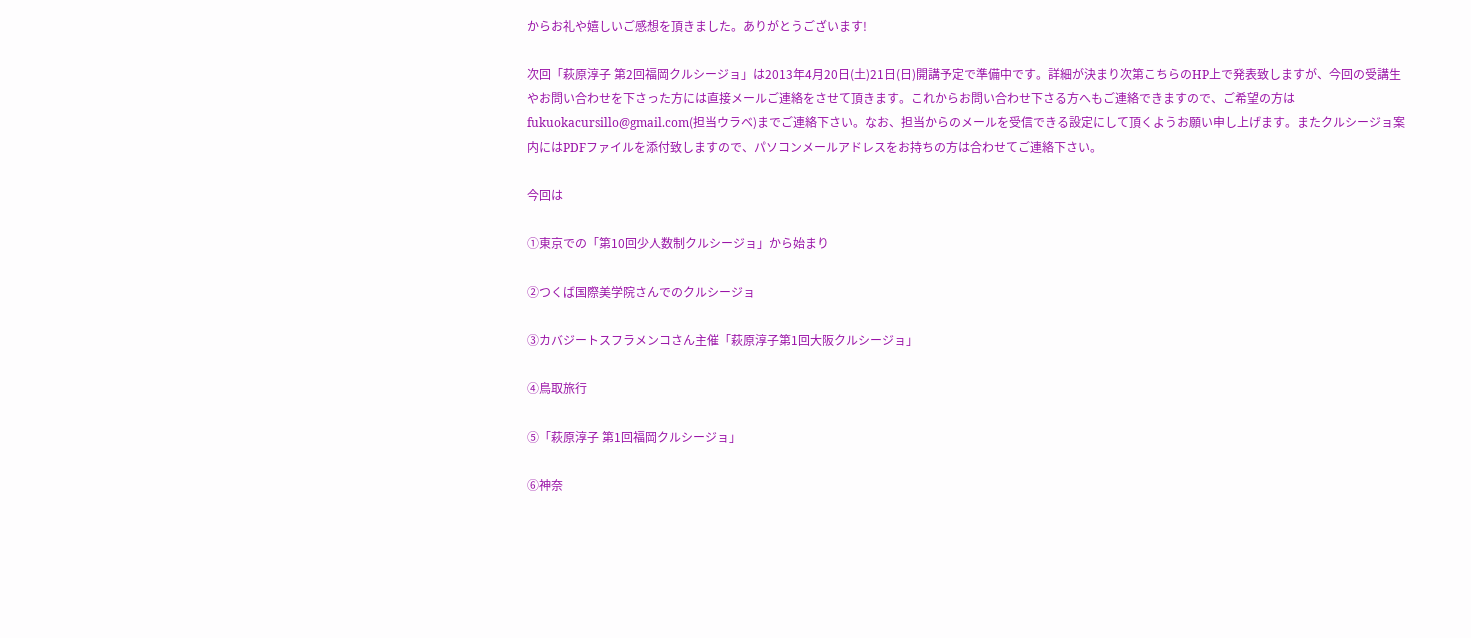からお礼や嬉しいご感想を頂きました。ありがとうございます!

次回「萩原淳子 第2回福岡クルシージョ」は2013年4月20日(土)21日(日)開講予定で準備中です。詳細が決まり次第こちらのHP上で発表致しますが、今回の受講生やお問い合わせを下さった方には直接メールご連絡をさせて頂きます。これからお問い合わせ下さる方へもご連絡できますので、ご希望の方は fukuokacursillo@gmail.com(担当ウラベ)までご連絡下さい。なお、担当からのメールを受信できる設定にして頂くようお願い申し上げます。またクルシージョ案内にはPDFファイルを添付致しますので、パソコンメールアドレスをお持ちの方は合わせてご連絡下さい。

今回は

①東京での「第10回少人数制クルシージョ」から始まり

②つくば国際美学院さんでのクルシージョ

③カバジートスフラメンコさん主催「萩原淳子第1回大阪クルシージョ」

④鳥取旅行

⑤「萩原淳子 第1回福岡クルシージョ」

⑥神奈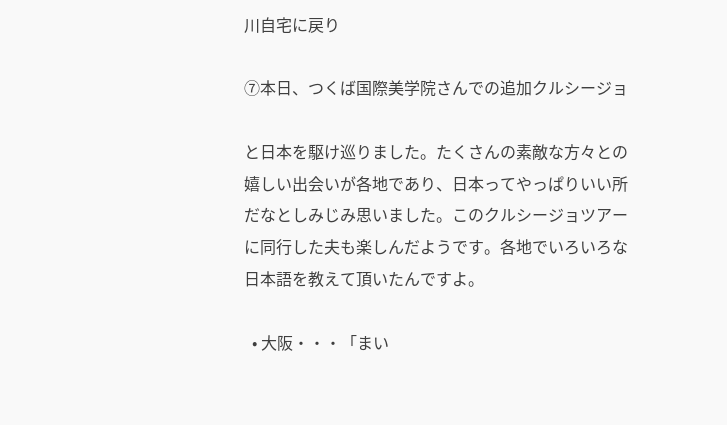川自宅に戻り

⑦本日、つくば国際美学院さんでの追加クルシージョ

と日本を駆け巡りました。たくさんの素敵な方々との嬉しい出会いが各地であり、日本ってやっぱりいい所だなとしみじみ思いました。このクルシージョツアーに同行した夫も楽しんだようです。各地でいろいろな日本語を教えて頂いたんですよ。

  • 大阪・・・「まい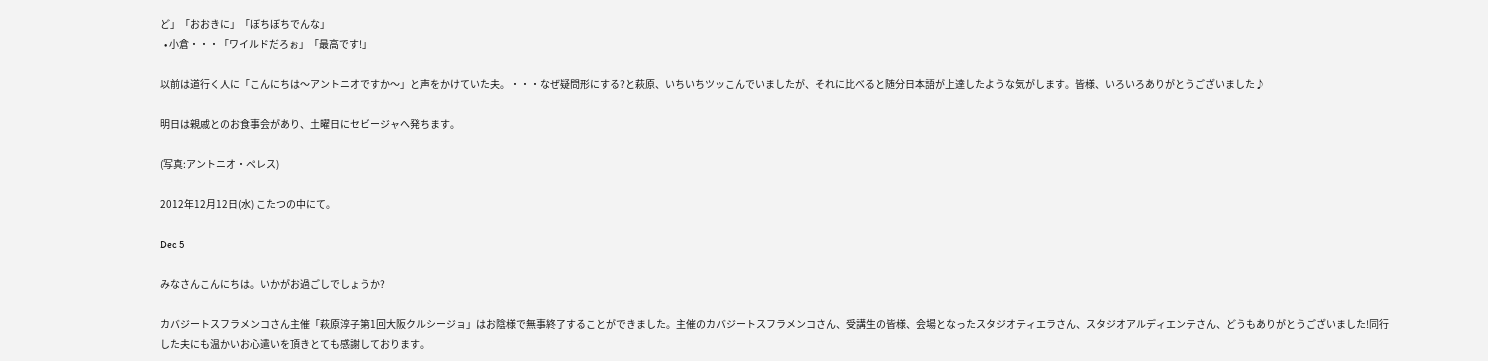ど」「おおきに」「ぼちぼちでんな」
  • 小倉・・・「ワイルドだろぉ」「最高です!」

以前は道行く人に「こんにちは〜アントニオですか〜」と声をかけていた夫。・・・なぜ疑問形にする?と萩原、いちいちツッこんでいましたが、それに比べると随分日本語が上達したような気がします。皆様、いろいろありがとうございました♪

明日は親戚とのお食事会があり、土曜日にセビージャへ発ちます。

(写真:アントニオ・ペレス)

2012年12月12日(水) こたつの中にて。

Dec 5

みなさんこんにちは。いかがお過ごしでしょうか?

カバジートスフラメンコさん主催「萩原淳子第1回大阪クルシージョ」はお陰様で無事終了することができました。主催のカバジートスフラメンコさん、受講生の皆様、会場となったスタジオティエラさん、スタジオアルディエンテさん、どうもありがとうございました!同行した夫にも温かいお心遣いを頂きとても感謝しております。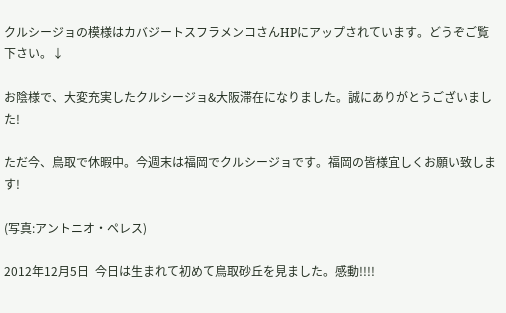クルシージョの模様はカバジートスフラメンコさんHPにアップされています。どうぞご覧下さい。↓

お陰様で、大変充実したクルシージョ&大阪滞在になりました。誠にありがとうございました!

ただ今、鳥取で休暇中。今週末は福岡でクルシージョです。福岡の皆様宜しくお願い致します!

(写真:アントニオ・ペレス)

2012年12月5日  今日は生まれて初めて鳥取砂丘を見ました。感動!!!!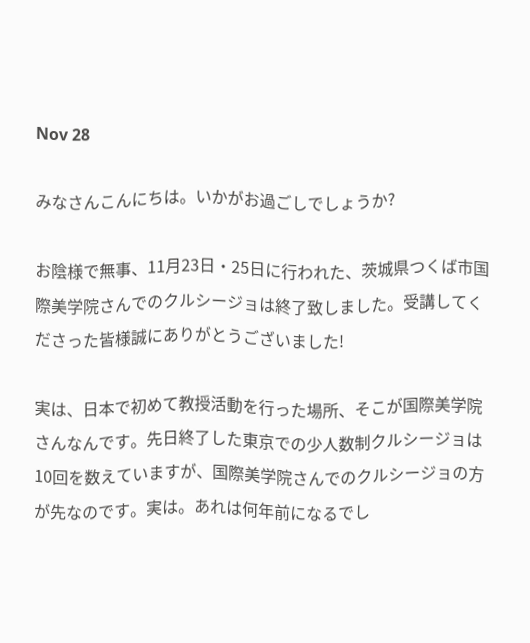Nov 28

みなさんこんにちは。いかがお過ごしでしょうか?

お陰様で無事、11月23日・25日に行われた、茨城県つくば市国際美学院さんでのクルシージョは終了致しました。受講してくださった皆様誠にありがとうございました!

実は、日本で初めて教授活動を行った場所、そこが国際美学院さんなんです。先日終了した東京での少人数制クルシージョは10回を数えていますが、国際美学院さんでのクルシージョの方が先なのです。実は。あれは何年前になるでし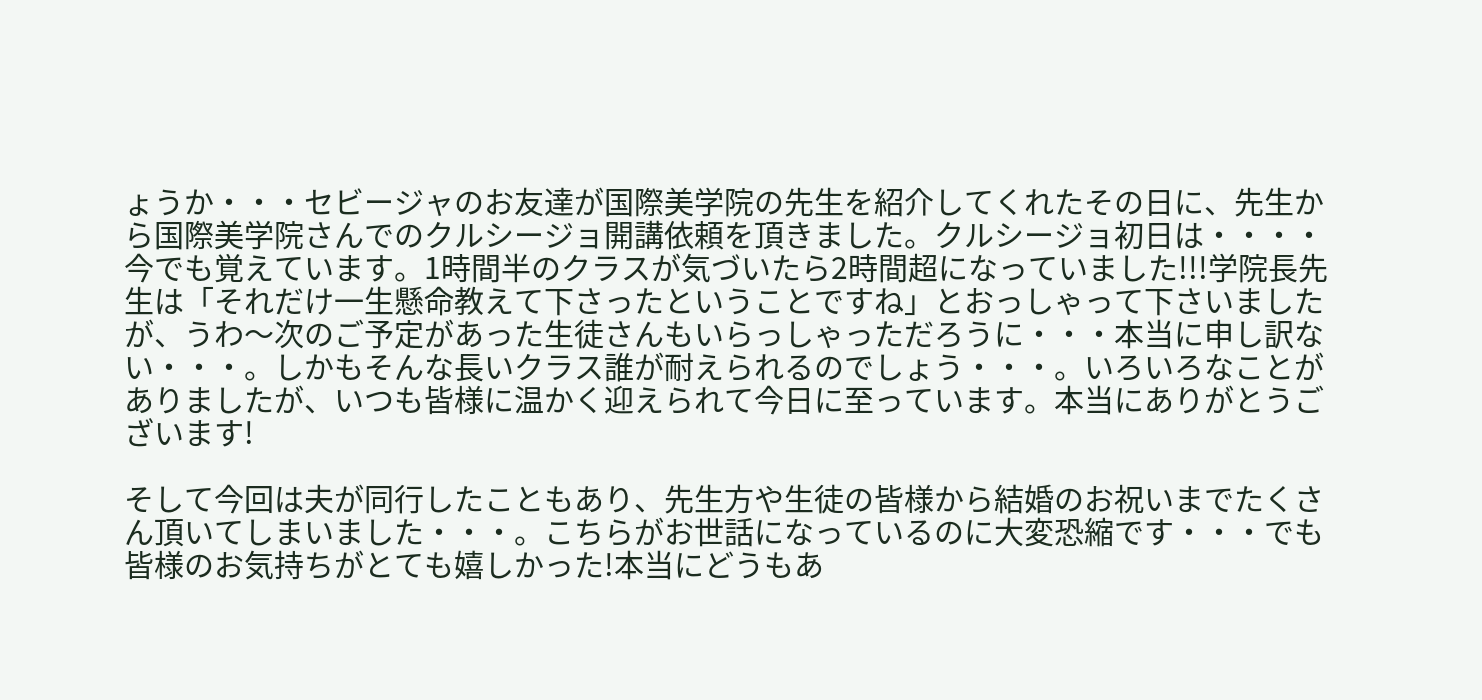ょうか・・・セビージャのお友達が国際美学院の先生を紹介してくれたその日に、先生から国際美学院さんでのクルシージョ開講依頼を頂きました。クルシージョ初日は・・・・今でも覚えています。1時間半のクラスが気づいたら2時間超になっていました!!!学院長先生は「それだけ一生懸命教えて下さったということですね」とおっしゃって下さいましたが、うわ〜次のご予定があった生徒さんもいらっしゃっただろうに・・・本当に申し訳ない・・・。しかもそんな長いクラス誰が耐えられるのでしょう・・・。いろいろなことがありましたが、いつも皆様に温かく迎えられて今日に至っています。本当にありがとうございます!

そして今回は夫が同行したこともあり、先生方や生徒の皆様から結婚のお祝いまでたくさん頂いてしまいました・・・。こちらがお世話になっているのに大変恐縮です・・・でも皆様のお気持ちがとても嬉しかった!本当にどうもあ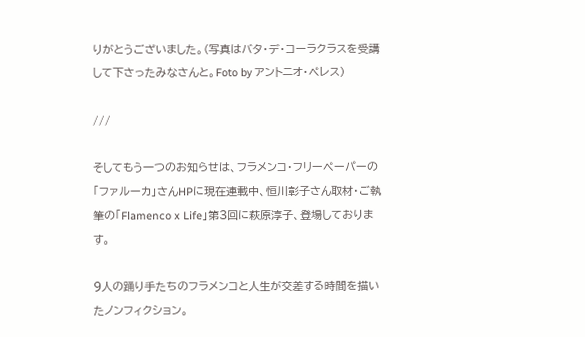りがとうございました。(写真はバタ・デ・コーラクラスを受講して下さったみなさんと。Foto by アントニオ・ペレス)

///

そしてもう一つのお知らせは、フラメンコ・フリーペーパーの「ファルーカ」さんHPに現在連載中、恒川彰子さん取材・ご執筆の「Flamenco x Life」第3回に萩原淳子、登場しております。

9人の踊り手たちのフラメンコと人生が交差する時間を描いたノンフィクション。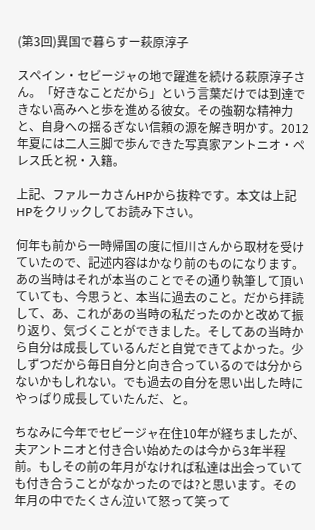(第3回)異国で暮らすー萩原淳子

スペイン・セビージャの地で躍進を続ける萩原淳子さん。「好きなことだから」という言葉だけでは到達できない高みへと歩を進める彼女。その強靭な精神力と、自身への揺るぎない信頼の源を解き明かす。2012年夏には二人三脚で歩んできた写真家アントニオ・ペレス氏と祝・入籍。

上記、ファルーカさんHPから抜粋です。本文は上記HPをクリックしてお読み下さい。

何年も前から一時帰国の度に恒川さんから取材を受けていたので、記述内容はかなり前のものになります。あの当時はそれが本当のことでその通り執筆して頂いていても、今思うと、本当に過去のこと。だから拝読して、あ、これがあの当時の私だったのかと改めて振り返り、気づくことができました。そしてあの当時から自分は成長しているんだと自覚できてよかった。少しずつだから毎日自分と向き合っているのでは分からないかもしれない。でも過去の自分を思い出した時にやっぱり成長していたんだ、と。

ちなみに今年でセビージャ在住10年が経ちましたが、夫アントニオと付き合い始めたのは今から3年半程前。もしその前の年月がなければ私達は出会っていても付き合うことがなかったのでは?と思います。その年月の中でたくさん泣いて怒って笑って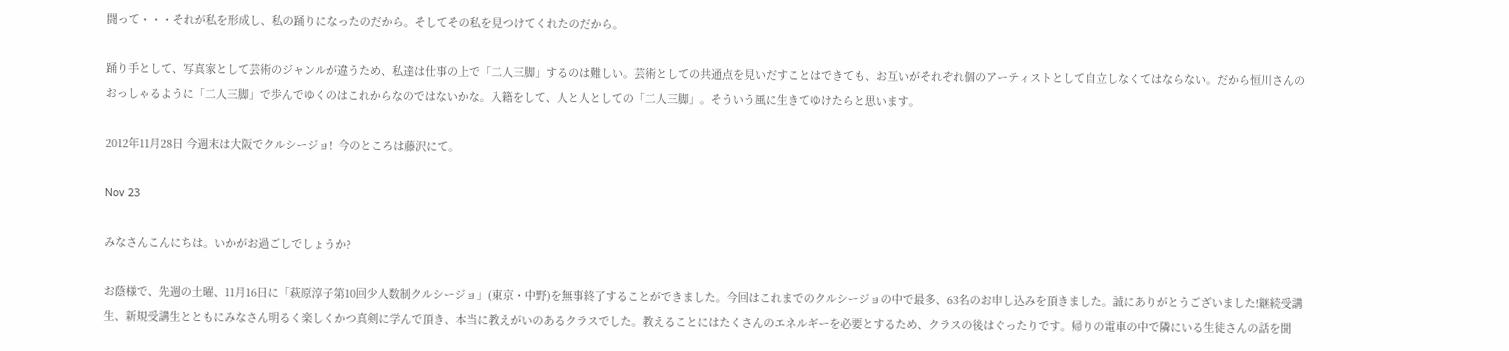闘って・・・それが私を形成し、私の踊りになったのだから。そしてその私を見つけてくれたのだから。

踊り手として、写真家として芸術のジャンルが違うため、私達は仕事の上で「二人三脚」するのは難しい。芸術としての共通点を見いだすことはできても、お互いがそれぞれ個のアーティストとして自立しなくてはならない。だから恒川さんのおっしゃるように「二人三脚」で歩んでゆくのはこれからなのではないかな。入籍をして、人と人としての「二人三脚」。そういう風に生きてゆけたらと思います。

2012年11月28日 今週末は大阪でクルシージョ!  今のところは藤沢にて。

Nov 23

みなさんこんにちは。いかがお過ごしでしょうか?

お蔭様で、先週の土曜、11月16日に「萩原淳子第10回少人数制クルシージョ」(東京・中野)を無事終了することができました。今回はこれまでのクルシージョの中で最多、63名のお申し込みを頂きました。誠にありがとうございました!継続受講生、新規受講生とともにみなさん明るく楽しくかつ真剣に学んで頂き、本当に教えがいのあるクラスでした。教えることにはたくさんのエネルギーを必要とするため、クラスの後はぐったりです。帰りの電車の中で隣にいる生徒さんの話を聞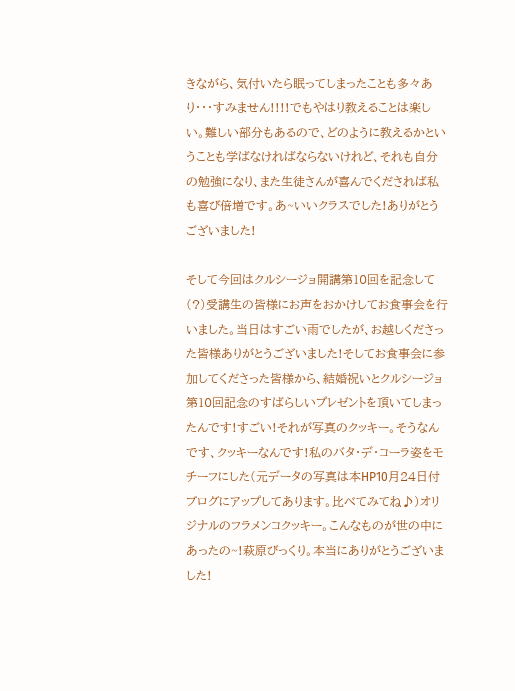きながら、気付いたら眠ってしまったことも多々あり・・・すみません!!!!でもやはり教えることは楽しい。難しい部分もあるので、どのように教えるかということも学ばなければならないけれど、それも自分の勉強になり、また生徒さんが喜んでくだされば私も喜び倍増です。あ~いいクラスでした!ありがとうございました!

そして今回はクルシージョ開講第10回を記念して(?)受講生の皆様にお声をおかけしてお食事会を行いました。当日はすごい雨でしたが、お越しくださった皆様ありがとうございました!そしてお食事会に参加してくださった皆様から、結婚祝いとクルシージョ第10回記念のすばらしいプレゼントを頂いてしまったんです!すごい!それが写真のクッキー。そうなんです、クッキーなんです!私のバタ・デ・コーラ姿をモチーフにした(元データの写真は本HP10月24日付ブログにアップしてあります。比べてみてね♪)オリジナルのフラメンコクッキー。こんなものが世の中にあったの~!萩原びっくり。本当にありがとうございました!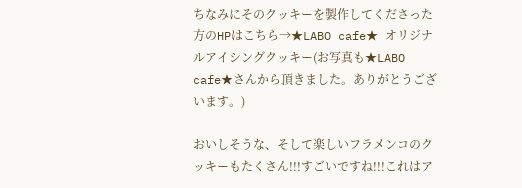ちなみにそのクッキーを製作してくださった方のHPはこちら→★LABO cafe★ オリジナルアイシングクッキー(お写真も★LABO cafe★さんから頂きました。ありがとうございます。)

おいしそうな、そして楽しいフラメンコのクッキーもたくさん!!!すごいですね!!!これはア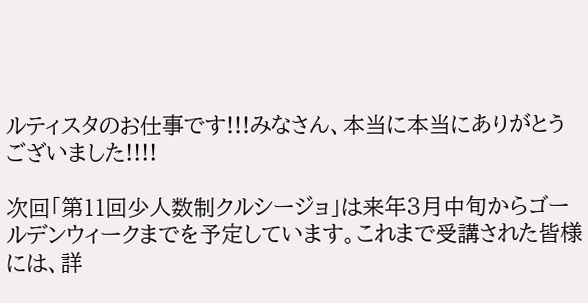ルティスタのお仕事です!!!みなさん、本当に本当にありがとうございました!!!!

次回「第11回少人数制クルシージョ」は来年3月中旬からゴールデンウィークまでを予定しています。これまで受講された皆様には、詳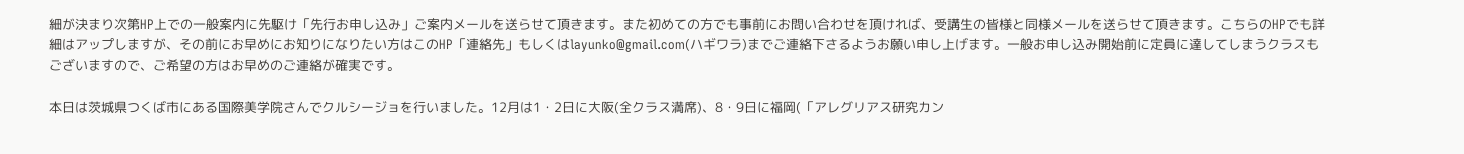細が決まり次第HP上での一般案内に先駆け「先行お申し込み」ご案内メールを送らせて頂きます。また初めての方でも事前にお問い合わせを頂ければ、受講生の皆様と同様メールを送らせて頂きます。こちらのHPでも詳細はアップしますが、その前にお早めにお知りになりたい方はこのHP「連絡先」もしくはlayunko@gmail.com(ハギワラ)までご連絡下さるようお願い申し上げます。一般お申し込み開始前に定員に達してしまうクラスもございますので、ご希望の方はお早めのご連絡が確実です。

本日は茨城県つくば市にある国際美学院さんでクルシージョを行いました。12月は1・2日に大阪(全クラス満席)、8・9日に福岡(「アレグリアス研究カン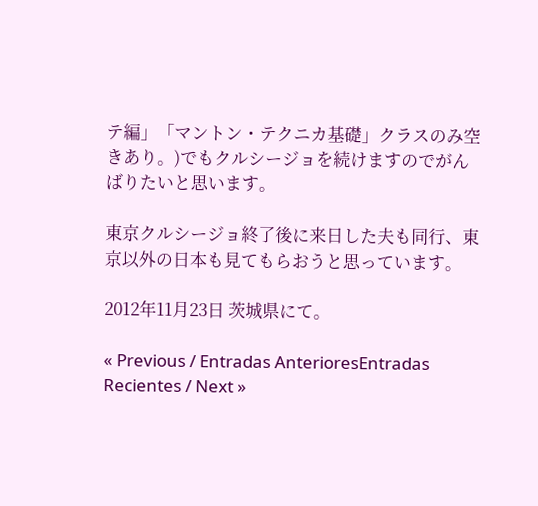テ編」「マントン・テクニカ基礎」クラスのみ空きあり。)でもクルシージョを続けますのでがんばりたいと思います。

東京クルシージョ終了後に来日した夫も同行、東京以外の日本も見てもらおうと思っています。

2012年11月23日 茨城県にて。

« Previous / Entradas AnterioresEntradas Recientes / Next »